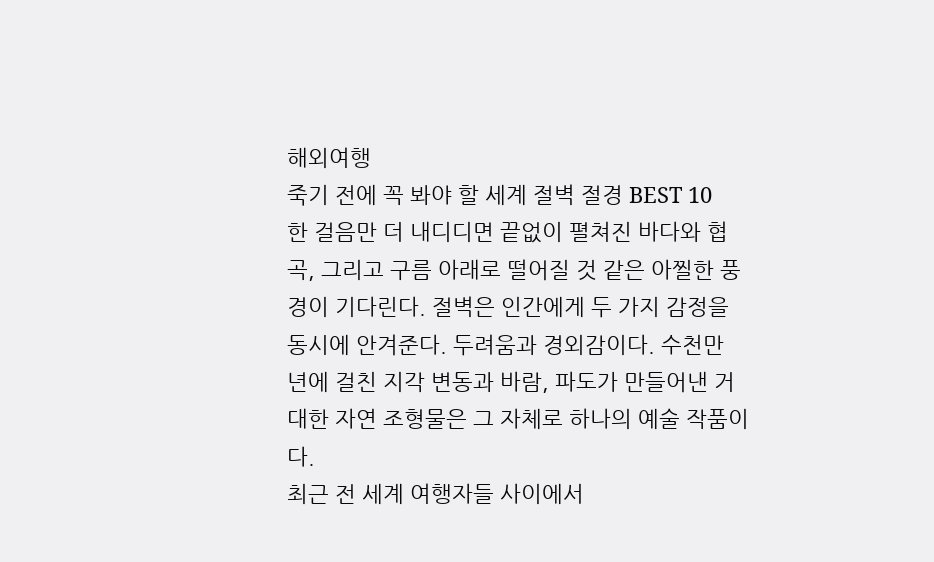해외여행
죽기 전에 꼭 봐야 할 세계 절벽 절경 BEST 10
한 걸음만 더 내디디면 끝없이 펼쳐진 바다와 협곡, 그리고 구름 아래로 떨어질 것 같은 아찔한 풍경이 기다린다. 절벽은 인간에게 두 가지 감정을 동시에 안겨준다. 두려움과 경외감이다. 수천만 년에 걸친 지각 변동과 바람, 파도가 만들어낸 거대한 자연 조형물은 그 자체로 하나의 예술 작품이다.
최근 전 세계 여행자들 사이에서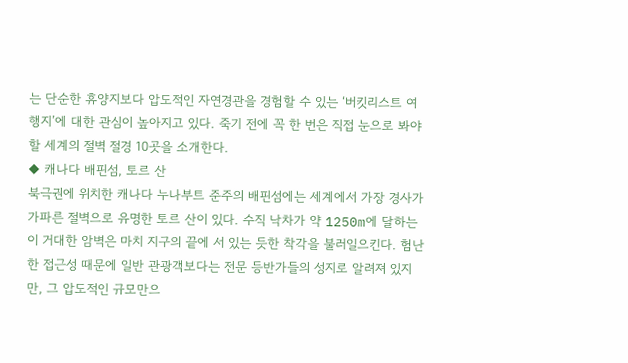는 단순한 휴양지보다 압도적인 자연경관을 경험할 수 있는 ‘버킷리스트 여행지’에 대한 관심이 높아지고 있다. 죽기 전에 꼭 한 번은 직접 눈으로 봐야 할 세계의 절벽 절경 10곳을 소개한다.
◆ 캐나다 배핀섬, 토르 산
북극권에 위치한 캐나다 누나부트 준주의 배핀섬에는 세계에서 가장 경사가 가파른 절벽으로 유명한 토르 산이 있다. 수직 낙차가 약 1250m에 달하는 이 거대한 암벽은 마치 지구의 끝에 서 있는 듯한 착각을 불러일으킨다. 험난한 접근성 때문에 일반 관광객보다는 전문 등반가들의 성지로 알려져 있지만, 그 압도적인 규모만으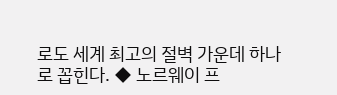로도 세계 최고의 절벽 가운데 하나로 꼽힌다. ◆ 노르웨이 프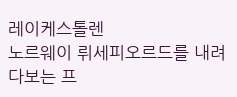레이케스톨렌
노르웨이 뤼세피오르드를 내려다보는 프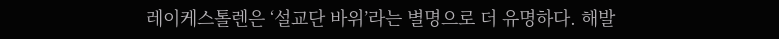레이케스톨렌은 ‘설교단 바위’라는 별명으로 더 유명하다. 해발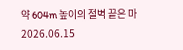약 604m 높이의 절벽 끝은 마
2026.06.15